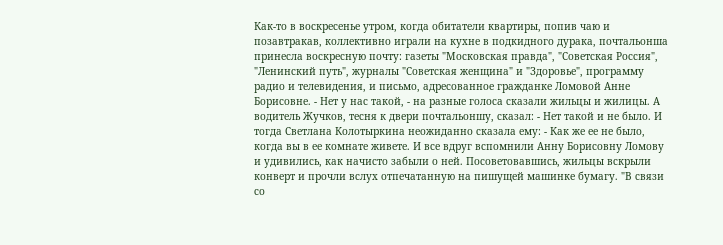Как-то в воскресенье утром, когда обитатели квартиры, попив чаю и позавтракав, коллективно играли на кухне в подкидного дурака, почтальонша принесла воскресную почту: газеты "Московская правда", "Советская Россия", "Ленинский путь", журналы "Советская женщина" и "Здоровье", программу радио и телевидения, и письмо, адресованное гражданке Ломовой Анне Борисовне. - Нет у нас такой, - на разные голоса сказали жильцы и жилицы. А водитель Жучков, тесня к двери почтальоншу, сказал: - Нет такой и не было. И тогда Светлана Колотыркина неожиданно сказала ему: - Как же ее не было, когда вы в ее комнате живете. И все вдруг вспомнили Анну Борисовну Ломову и удивились, как начисто забыли о ней. Посоветовавшись, жильцы вскрыли конверт и прочли вслух отпечатанную на пишущей машинке бумагу. "В связи со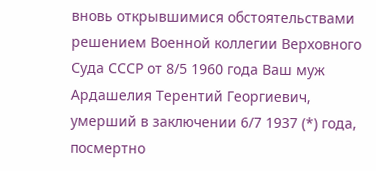вновь открывшимися обстоятельствами решением Военной коллегии Верховного Суда СССР от 8/5 1960 года Ваш муж Ардашелия Терентий Георгиевич, умерший в заключении 6/7 1937 (*) года, посмертно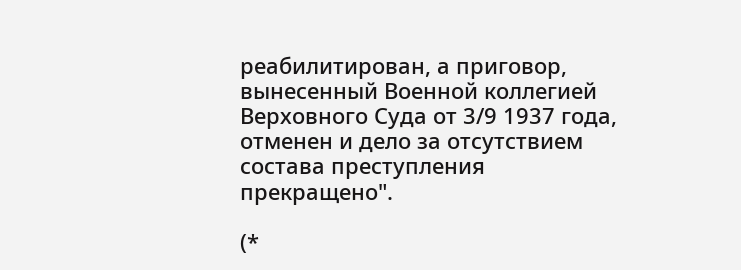реабилитирован, а приговор, вынесенный Военной коллегией Верховного Суда от 3/9 1937 года, отменен и дело за отсутствием состава преступления прекращено".

(*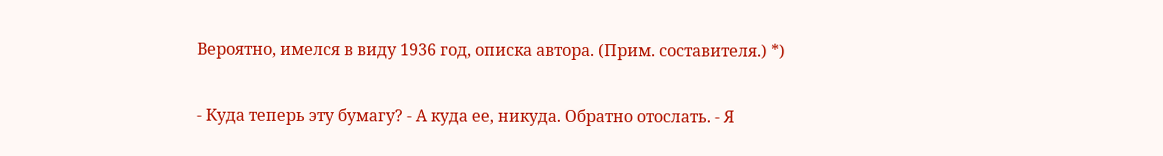Вероятно, имелся в виду 1936 год, описка автора. (Прим. составителя.) *)

- Куда теперь эту бумагу? - А куда ее, никуда. Обратно отослать. - Я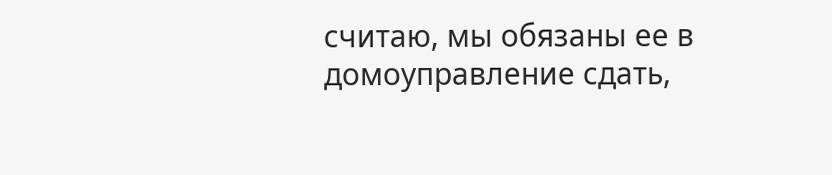считаю, мы обязаны ее в домоуправление сдать,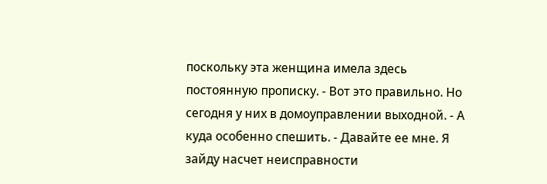поскольку эта женщина имела здесь постоянную прописку. - Вот это правильно. Но сегодня у них в домоуправлении выходной. - А куда особенно спешить. - Давайте ее мне. Я зайду насчет неисправности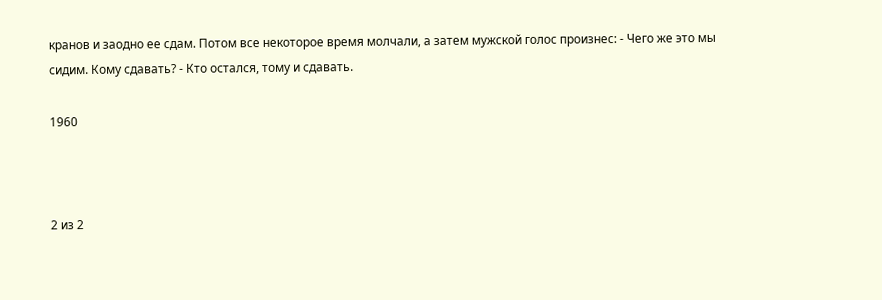кранов и заодно ее сдам. Потом все некоторое время молчали, а затем мужской голос произнес: - Чего же это мы сидим. Кому сдавать? - Кто остался, тому и сдавать.

1960



2 из 2